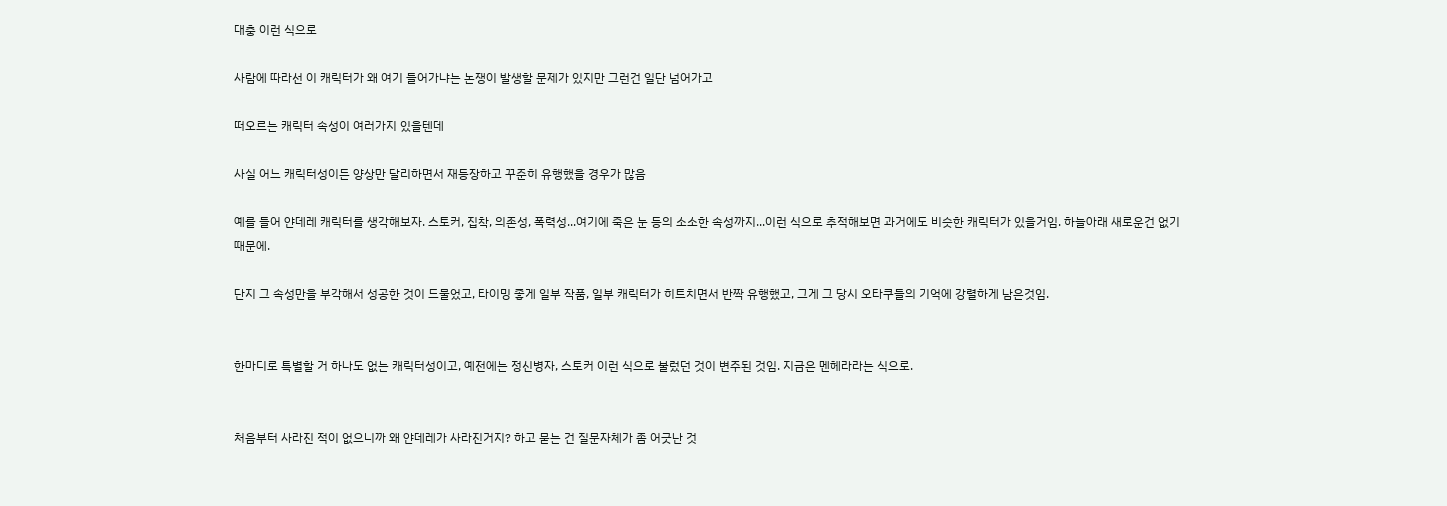대충 이런 식으로

사람에 따라선 이 캐릭터가 왜 여기 들어가냐는 논쟁이 발생할 문제가 있지만 그런건 일단 넘어가고

떠오르는 캐릭터 속성이 여러가지 있을텐데

사실 어느 캐릭터성이든 양상만 달리하면서 재등장하고 꾸준히 유행했을 경우가 많음

예를 들어 얀데레 캐릭터를 생각해보자. 스토커, 집착, 의존성, 폭력성...여기에 죽은 눈 등의 소소한 속성까지...이런 식으로 추적해보면 과거에도 비슷한 캐릭터가 있을거임. 하늘아래 새로운건 없기때문에.

단지 그 속성만을 부각해서 성공한 것이 드물었고, 타이밍 좋게 일부 작품, 일부 캐릭터가 히트치면서 반짝 유행했고, 그게 그 당시 오타쿠들의 기억에 강렬하게 남은것임.


한마디로 특별할 거 하나도 없는 캐릭터성이고, 예전에는 정신병자, 스토커 이런 식으로 불렀던 것이 변주된 것임. 지금은 멘헤라라는 식으로.


처음부터 사라진 적이 없으니까 왜 얀데레가 사라진거지? 하고 묻는 건 질문자체가 좀 어긋난 것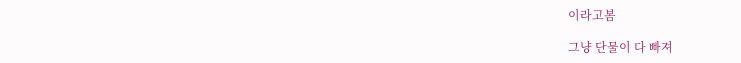이라고봄

그냥 단물이 다 빠져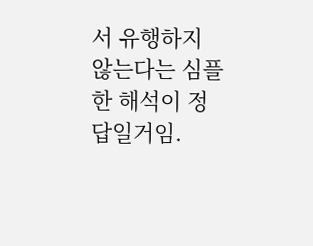서 유행하지 않는다는 심플한 해석이 정답일거임.